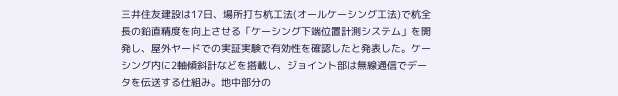三井住友建設は17日、場所打ち杭工法(オールケーシング工法)で杭全長の鉛直精度を向上させる「ケーシング下端位置計測システム」を開発し、屋外ヤードでの実証実験で有効性を確認したと発表した。ケーシング内に2軸傾斜計などを搭載し、ジョイント部は無線通信でデータを伝送する仕組み。地中部分の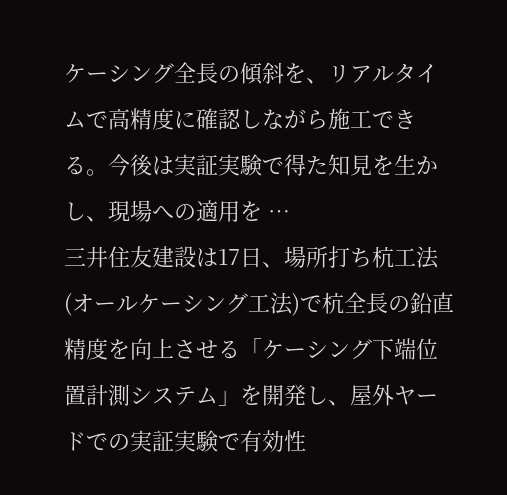ケーシング全長の傾斜を、リアルタイムで高精度に確認しながら施工できる。今後は実証実験で得た知見を生かし、現場への適用を …
三井住友建設は17日、場所打ち杭工法(オールケーシング工法)で杭全長の鉛直精度を向上させる「ケーシング下端位置計測システム」を開発し、屋外ヤードでの実証実験で有効性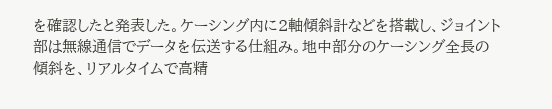を確認したと発表した。ケーシング内に2軸傾斜計などを搭載し、ジョイント部は無線通信でデータを伝送する仕組み。地中部分のケーシング全長の傾斜を、リアルタイムで高精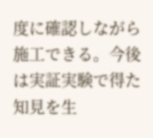度に確認しながら施工できる。今後は実証実験で得た知見を生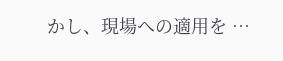かし、現場への適用を …